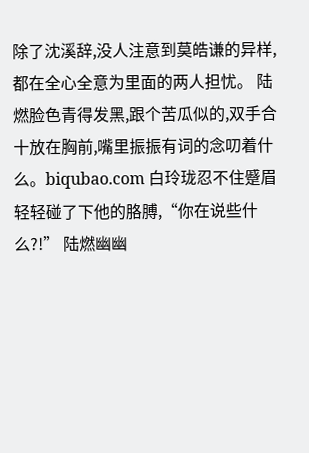除了沈溪辞,没人注意到莫皓谦的异样,都在全心全意为里面的两人担忧。 陆燃脸色青得发黑,跟个苦瓜似的,双手合十放在胸前,嘴里振振有词的念叨着什么。biqubao.com 白玲珑忍不住蹙眉轻轻碰了下他的胳膊,“你在说些什么?!” 陆燃幽幽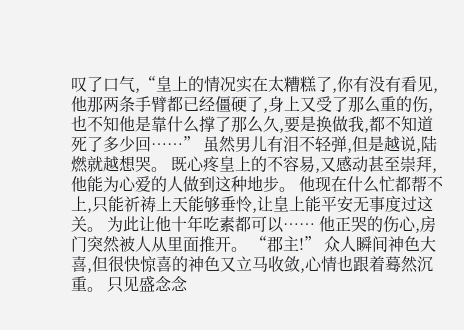叹了口气,“皇上的情况实在太糟糕了,你有没有看见,他那两条手臂都已经僵硬了,身上又受了那么重的伤,也不知他是靠什么撑了那么久,要是换做我,都不知道死了多少回……” 虽然男儿有泪不轻弹,但是越说,陆燃就越想哭。 既心疼皇上的不容易,又感动甚至崇拜,他能为心爱的人做到这种地步。 他现在什么忙都帮不上,只能祈祷上天能够垂怜,让皇上能平安无事度过这关。 为此让他十年吃素都可以…… 他正哭的伤心,房门突然被人从里面推开。 “郡主!” 众人瞬间神色大喜,但很快惊喜的神色又立马收敛,心情也跟着蓦然沉重。 只见盛念念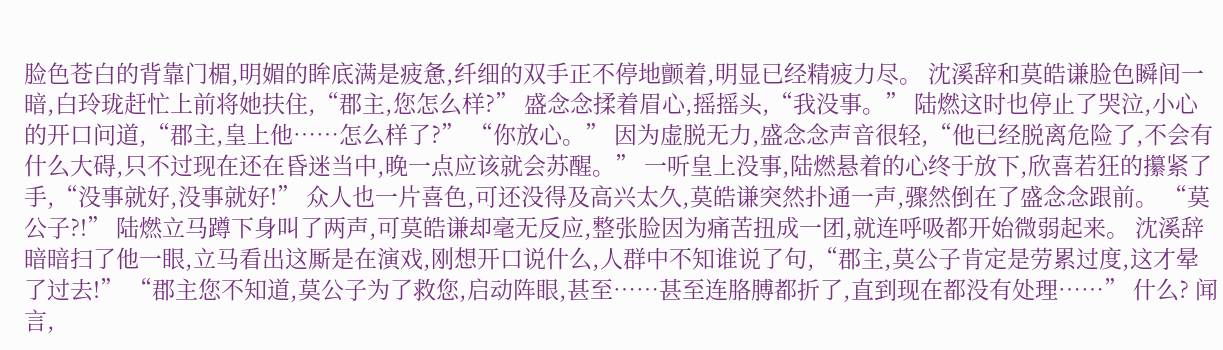脸色苍白的背靠门楣,明媚的眸底满是疲惫,纤细的双手正不停地颤着,明显已经精疲力尽。 沈溪辞和莫皓谦脸色瞬间一暗,白玲珑赶忙上前将她扶住,“郡主,您怎么样?” 盛念念揉着眉心,摇摇头,“我没事。” 陆燃这时也停止了哭泣,小心的开口问道,“郡主,皇上他……怎么样了?” “你放心。” 因为虚脱无力,盛念念声音很轻,“他已经脱离危险了,不会有什么大碍,只不过现在还在昏迷当中,晚一点应该就会苏醒。” 一听皇上没事,陆燃悬着的心终于放下,欣喜若狂的攥紧了手,“没事就好,没事就好!” 众人也一片喜色,可还没得及高兴太久,莫皓谦突然扑通一声,骤然倒在了盛念念跟前。 “莫公子?!” 陆燃立马蹲下身叫了两声,可莫皓谦却毫无反应,整张脸因为痛苦扭成一团,就连呼吸都开始微弱起来。 沈溪辞暗暗扫了他一眼,立马看出这厮是在演戏,刚想开口说什么,人群中不知谁说了句,“郡主,莫公子肯定是劳累过度,这才晕了过去!” “郡主您不知道,莫公子为了救您,启动阵眼,甚至……甚至连胳膊都折了,直到现在都没有处理……” 什么? 闻言,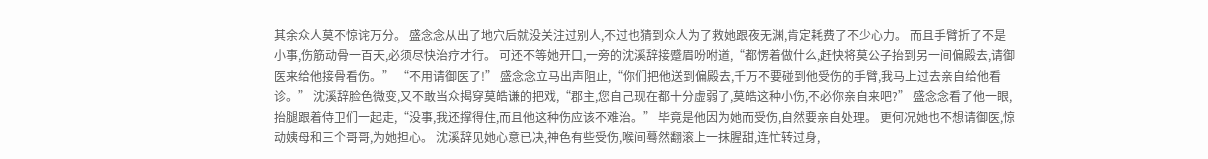其余众人莫不惊诧万分。 盛念念从出了地穴后就没关注过别人,不过也猜到众人为了救她跟夜无渊,肯定耗费了不少心力。 而且手臂折了不是小事,伤筋动骨一百天,必须尽快治疗才行。 可还不等她开口,一旁的沈溪辞接蹙眉吩咐道,“都愣着做什么,赶快将莫公子抬到另一间偏殿去,请御医来给他接骨看伤。” “不用请御医了!” 盛念念立马出声阻止,“你们把他送到偏殿去,千万不要碰到他受伤的手臂,我马上过去亲自给他看诊。” 沈溪辞脸色微变,又不敢当众揭穿莫皓谦的把戏,“郡主,您自己现在都十分虚弱了,莫皓这种小伤,不必你亲自来吧?” 盛念念看了他一眼,抬腿跟着侍卫们一起走,“没事,我还撑得住,而且他这种伤应该不难治。” 毕竟是他因为她而受伤,自然要亲自处理。 更何况她也不想请御医,惊动姨母和三个哥哥,为她担心。 沈溪辞见她心意已决,神色有些受伤,喉间蓦然翻滚上一抹腥甜,连忙转过身,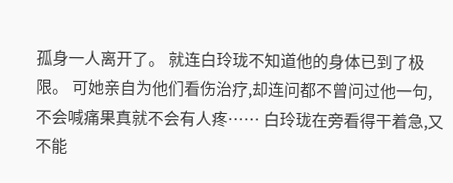孤身一人离开了。 就连白玲珑不知道他的身体已到了极限。 可她亲自为他们看伤治疗,却连问都不曾问过他一句,不会喊痛果真就不会有人疼…… 白玲珑在旁看得干着急,又不能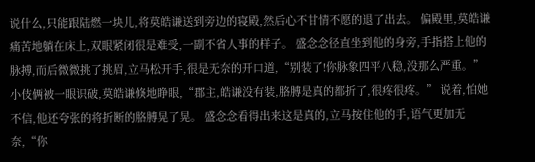说什么,只能跟陆燃一块儿,将莫皓谦送到旁边的寝殿,然后心不甘情不愿的退了出去。 偏殿里,莫皓谦痛苦地躺在床上,双眼紧闭很是难受,一副不省人事的样子。 盛念念径直坐到他的身旁,手指搭上他的脉搏,而后微微挑了挑眉,立马松开手,很是无奈的开口道,“别装了!你脉象四平八稳,没那么严重。” 小伎俩被一眼识破,莫皓谦倏地睁眼,“郡主,皓谦没有装,胳膊是真的都折了,很疼很疼。” 说着,怕她不信,他还夸张的将折断的胳膊晃了晃。 盛念念看得出来这是真的,立马按住他的手,语气更加无奈,“你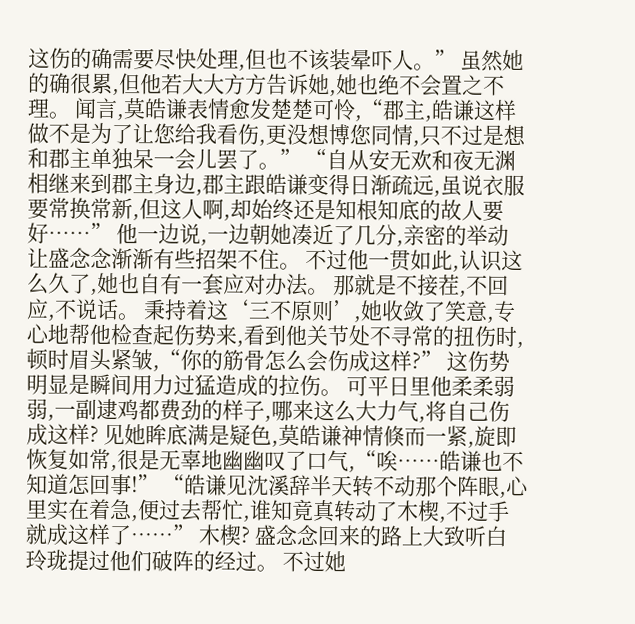这伤的确需要尽快处理,但也不该装晕吓人。” 虽然她的确很累,但他若大大方方告诉她,她也绝不会置之不理。 闻言,莫皓谦表情愈发楚楚可怜,“郡主,皓谦这样做不是为了让您给我看伤,更没想博您同情,只不过是想和郡主单独呆一会儿罢了。” “自从安无欢和夜无渊相继来到郡主身边,郡主跟皓谦变得日渐疏远,虽说衣服要常换常新,但这人啊,却始终还是知根知底的故人要好……” 他一边说,一边朝她凑近了几分,亲密的举动让盛念念渐渐有些招架不住。 不过他一贯如此,认识这么久了,她也自有一套应对办法。 那就是不接茬,不回应,不说话。 秉持着这‘三不原则’,她收敛了笑意,专心地帮他检查起伤势来,看到他关节处不寻常的扭伤时,顿时眉头紧皱,“你的筋骨怎么会伤成这样?” 这伤势明显是瞬间用力过猛造成的拉伤。 可平日里他柔柔弱弱,一副逮鸡都费劲的样子,哪来这么大力气,将自己伤成这样? 见她眸底满是疑色,莫皓谦神情倏而一紧,旋即恢复如常,很是无辜地幽幽叹了口气,“唉……皓谦也不知道怎回事!” “皓谦见沈溪辞半天转不动那个阵眼,心里实在着急,便过去帮忙,谁知竟真转动了木楔,不过手就成这样了……” 木楔? 盛念念回来的路上大致听白玲珑提过他们破阵的经过。 不过她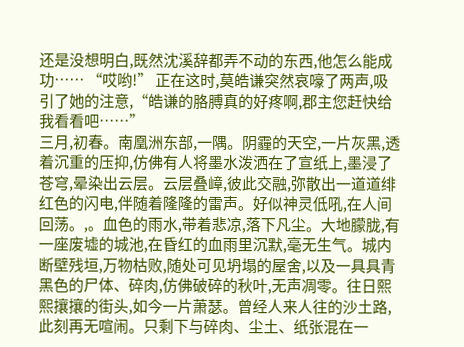还是没想明白,既然沈溪辞都弄不动的东西,他怎么能成功…… “哎哟!” 正在这时,莫皓谦突然哀嚎了两声,吸引了她的注意,“皓谦的胳膊真的好疼啊,郡主您赶快给我看看吧……”
三月,初春。南凰洲东部,一隅。阴霾的天空,一片灰黑,透着沉重的压抑,仿佛有人将墨水泼洒在了宣纸上,墨浸了苍穹,晕染出云层。云层叠嶂,彼此交融,弥散出一道道绯红色的闪电,伴随着隆隆的雷声。好似神灵低吼,在人间回荡。,。血色的雨水,带着悲凉,落下凡尘。大地朦胧,有一座废墟的城池,在昏红的血雨里沉默,毫无生气。城内断壁残垣,万物枯败,随处可见坍塌的屋舍,以及一具具青黑色的尸体、碎肉,仿佛破碎的秋叶,无声凋零。往日熙熙攘攘的街头,如今一片萧瑟。曾经人来人往的沙土路,此刻再无喧闹。只剩下与碎肉、尘土、纸张混在一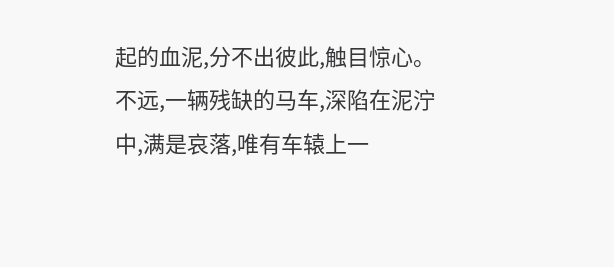起的血泥,分不出彼此,触目惊心。不远,一辆残缺的马车,深陷在泥泞中,满是哀落,唯有车辕上一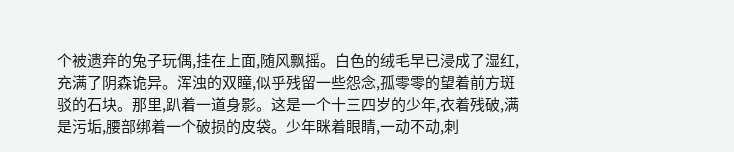个被遗弃的兔子玩偶,挂在上面,随风飘摇。白色的绒毛早已浸成了湿红,充满了阴森诡异。浑浊的双瞳,似乎残留一些怨念,孤零零的望着前方斑驳的石块。那里,趴着一道身影。这是一个十三四岁的少年,衣着残破,满是污垢,腰部绑着一个破损的皮袋。少年眯着眼睛,一动不动,刺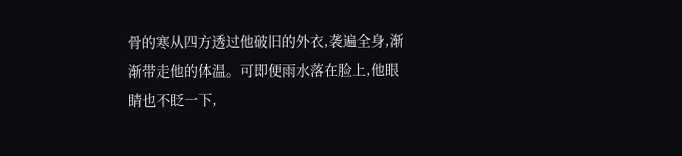骨的寒从四方透过他破旧的外衣,袭遍全身,渐渐带走他的体温。可即便雨水落在脸上,他眼睛也不眨一下,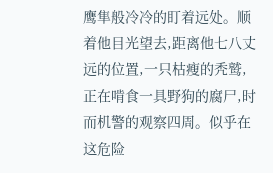鹰隼般冷冷的盯着远处。顺着他目光望去,距离他七八丈远的位置,一只枯瘦的秃鹫,正在啃食一具野狗的腐尸,时而机警的观察四周。似乎在这危险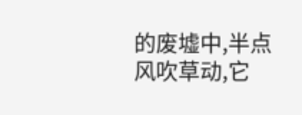的废墟中,半点风吹草动,它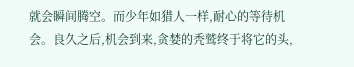就会瞬间腾空。而少年如猎人一样,耐心的等待机会。良久之后,机会到来,贪婪的秃鹫终于将它的头,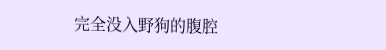完全没入野狗的腹腔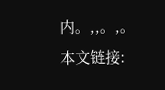内。,,。,。
本文链接: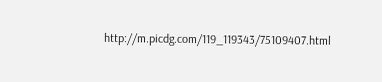http://m.picdg.com/119_119343/75109407.html